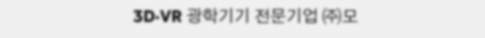3D·VR 광학기기 전문기업 ㈜모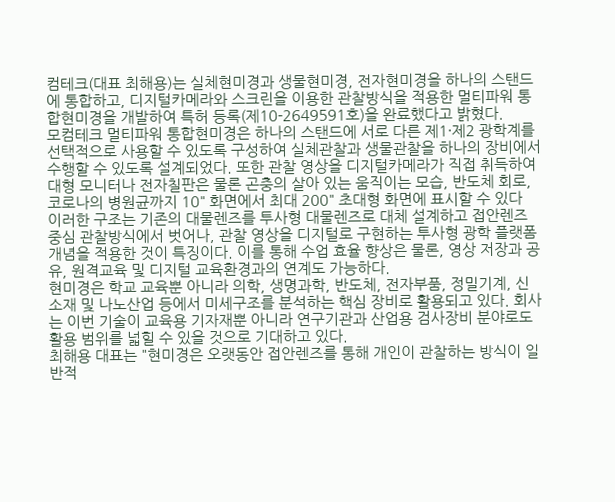컴테크(대표 최해용)는 실체현미경과 생물현미경, 전자현미경을 하나의 스탠드에 통합하고, 디지털카메라와 스크린을 이용한 관찰방식을 적용한 멀티파워 통합현미경을 개발하여 특허 등록(제10-2649591호)을 완료했다고 밝혔다.
모컴테크 멀티파워 통합현미경은 하나의 스탠드에 서로 다른 제1·제2 광학계를 선택적으로 사용할 수 있도록 구성하여 실체관찰과 생물관찰을 하나의 장비에서 수행할 수 있도록 설계되었다. 또한 관찰 영상을 디지털카메라가 직접 취득하여 대형 모니터나 전자칠판은 물론 곤충의 살아 있는 움직이는 모습, 반도체 회로, 코로나의 병원균까지 10" 화면에서 최대 200" 초대형 화면에 표시할 수 있다
이러한 구조는 기존의 대물렌즈를 투사형 대물렌즈로 대체 설계하고 접안렌즈 중심 관찰방식에서 벗어나, 관찰 영상을 디지털로 구현하는 투사형 광학 플랫폼 개념을 적용한 것이 특징이다. 이를 통해 수업 효율 향상은 물론, 영상 저장과 공유, 원격교육 및 디지털 교육환경과의 연계도 가능하다.
현미경은 학교 교육뿐 아니라 의학, 생명과학, 반도체, 전자부품, 정밀기계, 신소재 및 나노산업 등에서 미세구조를 분석하는 핵심 장비로 활용되고 있다. 회사는 이번 기술이 교육용 기자재뿐 아니라 연구기관과 산업용 검사장비 분야로도 활용 범위를 넓힐 수 있을 것으로 기대하고 있다.
최해용 대표는 "현미경은 오랫동안 접안렌즈를 통해 개인이 관찰하는 방식이 일반적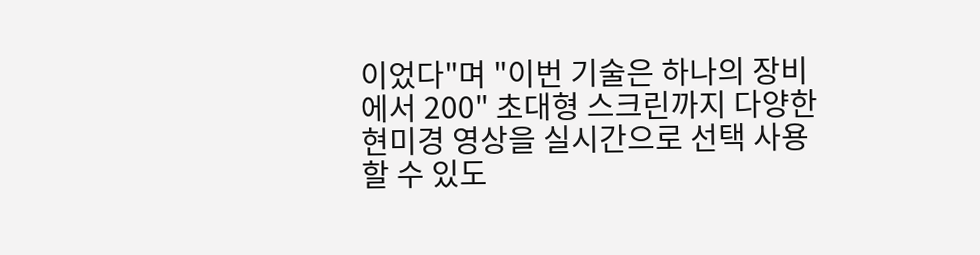이었다"며 "이번 기술은 하나의 장비에서 200" 초대형 스크린까지 다양한 현미경 영상을 실시간으로 선택 사용할 수 있도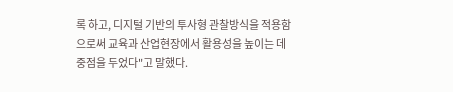록 하고, 디지털 기반의 투사형 관찰방식을 적용함으로써 교육과 산업현장에서 활용성을 높이는 데 중점을 두었다"고 말했다.